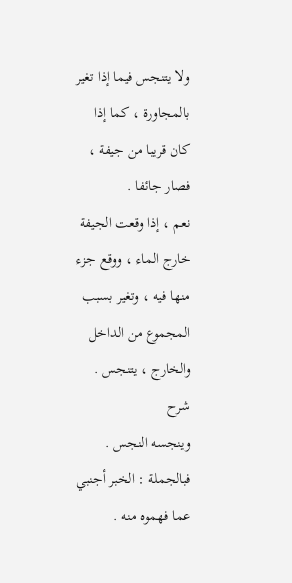ولا يتنجس فيما إذا تغير بالمجاورة ، كما إذا كان قريبا من جيفة ، فصار جائفا .
نعم ، إذا وقعت الجيفة خارج الماء ، ووقع جزء منها فيه ، وتغير بسبب
المجموع من الداخل والخارج ، يتنجس .
شرح
وينجسه النجس .
فبالجملة : الخبر أجنبي عما فهموه منه .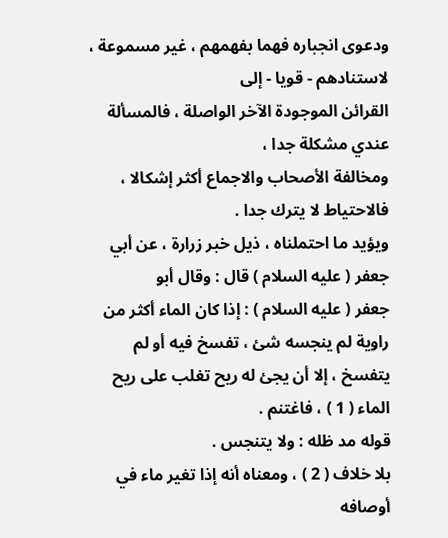ودعوى انجباره فهما بفهمهم ، غير مسموعة ، لاستنادهم - قويا - إلى
القرائن الموجودة الآخر الواصلة ، فالمسألة عندي مشكلة جدا ،
ومخالفة الأصحاب والاجماع أكثر إشكالا ، فالاحتياط لا يترك جدا .
ويؤيد ما احتملناه ، ذيل خبر زرارة ، عن أبي جعفر ( عليه السلام ) قال : وقال أبو
جعفر ( عليه السلام ) : إذا كان الماء أكثر من راوية لم ينجسه شئ ، تفسخ فيه أو لم
يتفسخ ، إلا أن يجئ له ريح تغلب على ريح الماء ( 1 ) ، فاغتنم .
قوله مد ظله : ولا يتنجس .
بلا خلاف ( 2 ) ، ومعناه أنه إذا تغير ماء في أوصافه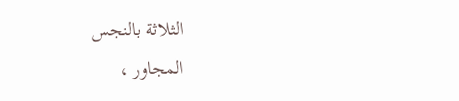الثلاثة بالنجس
المجاور ،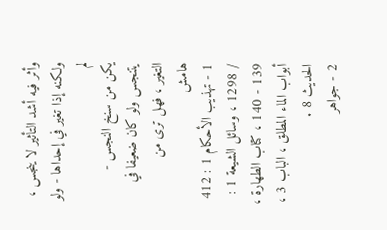وأثر فيه أشد التأثير لا ينجس ، ولكنه إذا تغير في إحداها - ولو لم
يكن من سنخ النجس - يتنجس ولو كان ضعيفا في التغير ، فهل ترى من
هامش
1 - تهذيب الأحكام 1 : 412 / 1298 ، وسائل الشيعة 1 : 139 - 140 ، كتاب الطهارة ،
أبواب الماء المطلق ، الباب 3 ، الحديث 8 .
2 - جواهر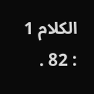الكلام 1 : 82 .